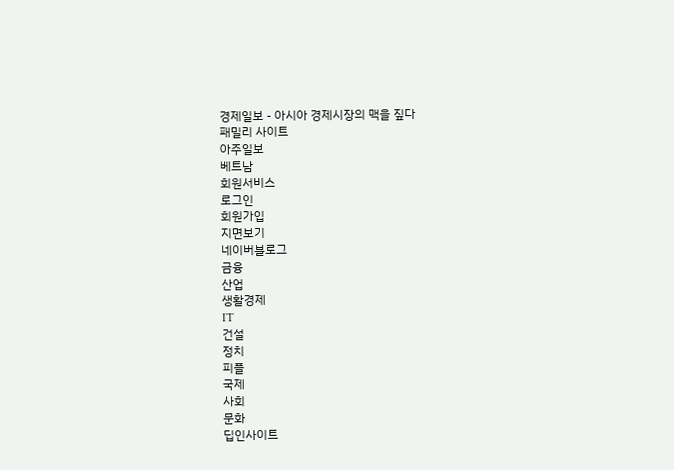경제일보 - 아시아 경제시장의 맥을 짚다
패밀리 사이트
아주일보
베트남
회원서비스
로그인
회원가입
지면보기
네이버블로그
금융
산업
생활경제
IT
건설
정치
피플
국제
사회
문화
딥인사이트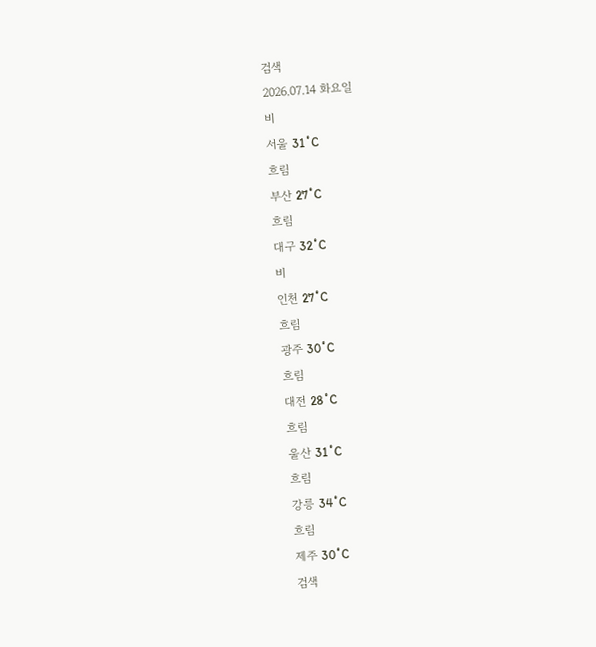검색
2026.07.14 화요일
비
서울 31˚C
흐림
부산 27˚C
흐림
대구 32˚C
비
인천 27˚C
흐림
광주 30˚C
흐림
대전 28˚C
흐림
울산 31˚C
흐림
강릉 34˚C
흐림
제주 30˚C
검색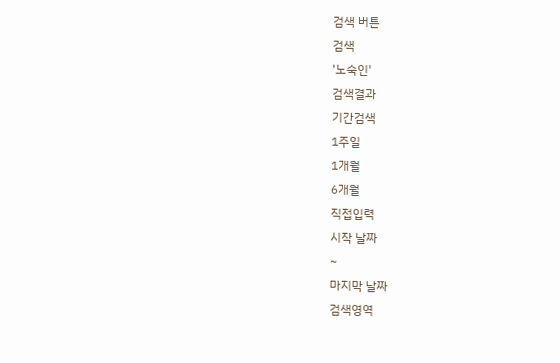검색 버튼
검색
'노숙인'
검색결과
기간검색
1주일
1개월
6개월
직접입력
시작 날짜
~
마지막 날짜
검색영역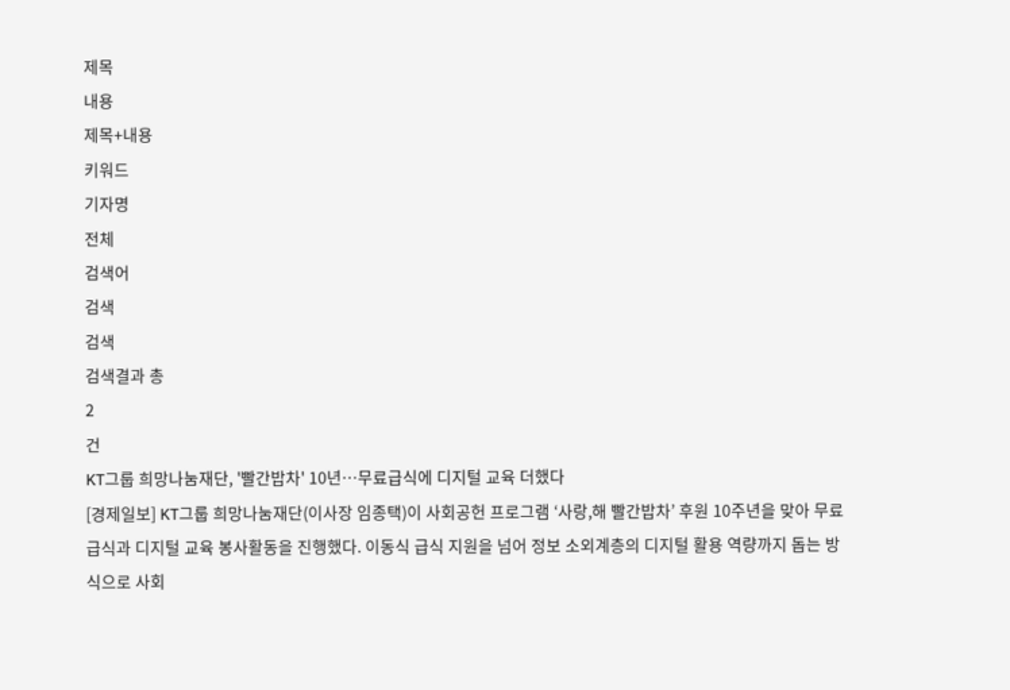제목
내용
제목+내용
키워드
기자명
전체
검색어
검색
검색
검색결과 총
2
건
KT그룹 희망나눔재단, '빨간밥차' 10년…무료급식에 디지털 교육 더했다
[경제일보] KT그룹 희망나눔재단(이사장 임종택)이 사회공헌 프로그램 ‘사랑,해 빨간밥차’ 후원 10주년을 맞아 무료급식과 디지털 교육 봉사활동을 진행했다. 이동식 급식 지원을 넘어 정보 소외계층의 디지털 활용 역량까지 돕는 방식으로 사회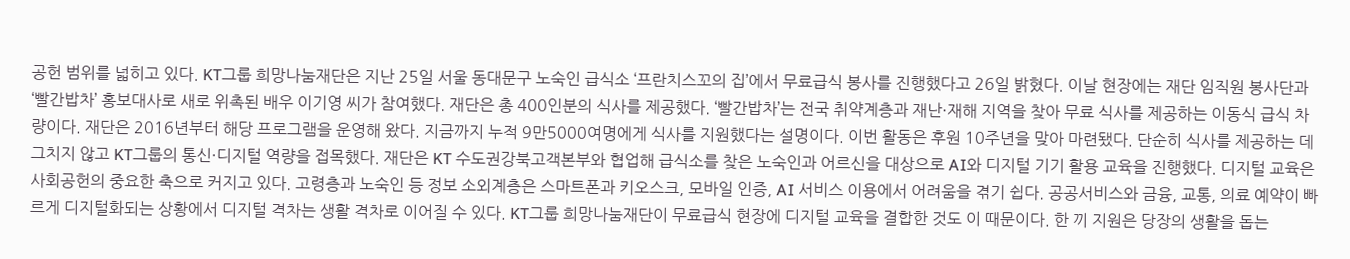공헌 범위를 넓히고 있다. KT그룹 희망나눔재단은 지난 25일 서울 동대문구 노숙인 급식소 ‘프란치스꼬의 집’에서 무료급식 봉사를 진행했다고 26일 밝혔다. 이날 현장에는 재단 임직원 봉사단과 ‘빨간밥차’ 홍보대사로 새로 위촉된 배우 이기영 씨가 참여했다. 재단은 총 400인분의 식사를 제공했다. ‘빨간밥차’는 전국 취약계층과 재난·재해 지역을 찾아 무료 식사를 제공하는 이동식 급식 차량이다. 재단은 2016년부터 해당 프로그램을 운영해 왔다. 지금까지 누적 9만5000여명에게 식사를 지원했다는 설명이다. 이번 활동은 후원 10주년을 맞아 마련됐다. 단순히 식사를 제공하는 데 그치지 않고 KT그룹의 통신·디지털 역량을 접목했다. 재단은 KT 수도권강북고객본부와 협업해 급식소를 찾은 노숙인과 어르신을 대상으로 AI와 디지털 기기 활용 교육을 진행했다. 디지털 교육은 사회공헌의 중요한 축으로 커지고 있다. 고령층과 노숙인 등 정보 소외계층은 스마트폰과 키오스크, 모바일 인증, AI 서비스 이용에서 어려움을 겪기 쉽다. 공공서비스와 금융, 교통, 의료 예약이 빠르게 디지털화되는 상황에서 디지털 격차는 생활 격차로 이어질 수 있다. KT그룹 희망나눔재단이 무료급식 현장에 디지털 교육을 결합한 것도 이 때문이다. 한 끼 지원은 당장의 생활을 돕는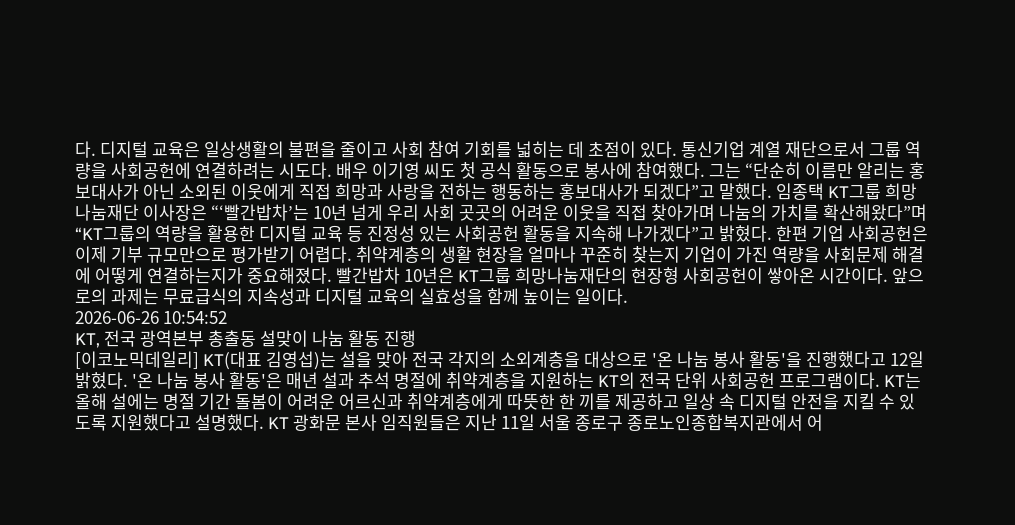다. 디지털 교육은 일상생활의 불편을 줄이고 사회 참여 기회를 넓히는 데 초점이 있다. 통신기업 계열 재단으로서 그룹 역량을 사회공헌에 연결하려는 시도다. 배우 이기영 씨도 첫 공식 활동으로 봉사에 참여했다. 그는 “단순히 이름만 알리는 홍보대사가 아닌 소외된 이웃에게 직접 희망과 사랑을 전하는 행동하는 홍보대사가 되겠다”고 말했다. 임종택 KT그룹 희망나눔재단 이사장은 “‘빨간밥차’는 10년 넘게 우리 사회 곳곳의 어려운 이웃을 직접 찾아가며 나눔의 가치를 확산해왔다”며 “KT그룹의 역량을 활용한 디지털 교육 등 진정성 있는 사회공헌 활동을 지속해 나가겠다”고 밝혔다. 한편 기업 사회공헌은 이제 기부 규모만으로 평가받기 어렵다. 취약계층의 생활 현장을 얼마나 꾸준히 찾는지 기업이 가진 역량을 사회문제 해결에 어떻게 연결하는지가 중요해졌다. 빨간밥차 10년은 KT그룹 희망나눔재단의 현장형 사회공헌이 쌓아온 시간이다. 앞으로의 과제는 무료급식의 지속성과 디지털 교육의 실효성을 함께 높이는 일이다.
2026-06-26 10:54:52
KT, 전국 광역본부 총출동 설맞이 나눔 활동 진행
[이코노믹데일리] KT(대표 김영섭)는 설을 맞아 전국 각지의 소외계층을 대상으로 '온 나눔 봉사 활동'을 진행했다고 12일 밝혔다. '온 나눔 봉사 활동'은 매년 설과 추석 명절에 취약계층을 지원하는 KT의 전국 단위 사회공헌 프로그램이다. KT는 올해 설에는 명절 기간 돌봄이 어려운 어르신과 취약계층에게 따뜻한 한 끼를 제공하고 일상 속 디지털 안전을 지킬 수 있도록 지원했다고 설명했다. KT 광화문 본사 임직원들은 지난 11일 서울 종로구 종로노인종합복지관에서 어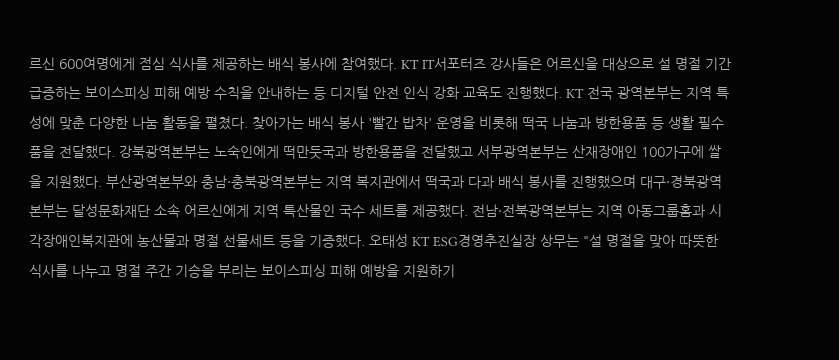르신 600여명에게 점심 식사를 제공하는 배식 봉사에 참여했다. KT IT서포터즈 강사들은 어르신을 대상으로 설 명절 기간 급증하는 보이스피싱 피해 예방 수칙을 안내하는 등 디지털 안전 인식 강화 교육도 진행했다. KT 전국 광역본부는 지역 특성에 맞춘 다양한 나눔 활동을 펼쳤다. 찾아가는 배식 봉사 '빨간 밥차' 운영을 비롯해 떡국 나눔과 방한용품 등 생활 필수품을 전달했다. 강북광역본부는 노숙인에게 떡만둣국과 방한용품을 전달했고 서부광역본부는 산재장애인 100가구에 쌀을 지원했다. 부산광역본부와 충남·충북광역본부는 지역 복지관에서 떡국과 다과 배식 봉사를 진행했으며 대구·경북광역본부는 달성문화재단 소속 어르신에게 지역 특산물인 국수 세트를 제공했다. 전남·전북광역본부는 지역 아동그룹홈과 시각장애인복지관에 농산물과 명절 선물세트 등을 기증했다. 오태성 KT ESG경영추진실장 상무는 "설 명절을 맞아 따뜻한 식사를 나누고 명절 주간 기승을 부리는 보이스피싱 피해 예방을 지원하기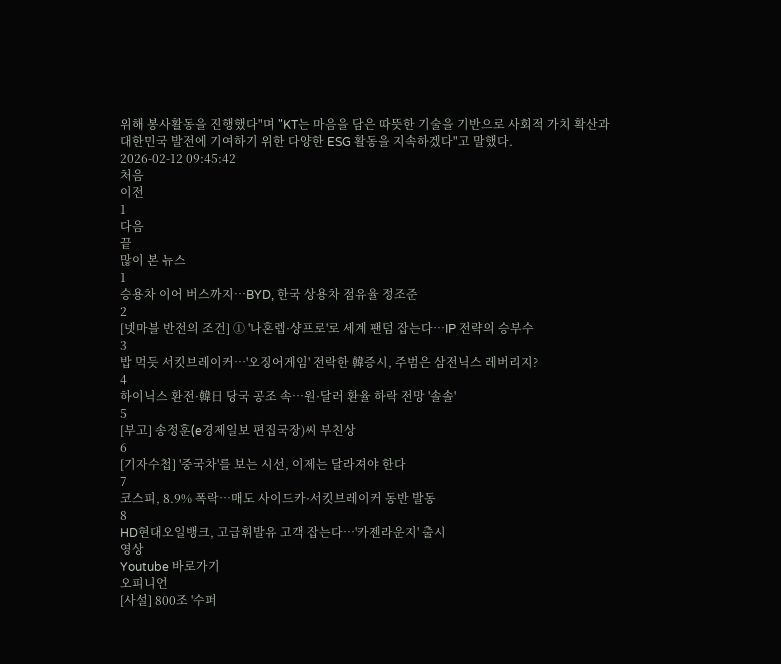위해 봉사활동을 진행했다"며 "KT는 마음을 담은 따뜻한 기술을 기반으로 사회적 가치 확산과 대한민국 발전에 기여하기 위한 다양한 ESG 활동을 지속하겠다"고 말했다.
2026-02-12 09:45:42
처음
이전
1
다음
끝
많이 본 뉴스
1
승용차 이어 버스까지…BYD, 한국 상용차 점유율 정조준
2
[넷마블 반전의 조건] ① '나혼렙·샹프로'로 세계 팬덤 잡는다…IP 전략의 승부수
3
밥 먹듯 서킷브레이커…'오징어게임' 전락한 韓증시, 주범은 삼전닉스 레버리지?
4
하이닉스 환전·韓日 당국 공조 속…원·달러 환율 하락 전망 '솔솔'
5
[부고] 송정훈(e경제일보 편집국장)씨 부친상
6
[기자수첩] '중국차'를 보는 시선, 이제는 달라져야 한다
7
코스피, 8.9% 폭락…매도 사이드카·서킷브레이커 동반 발동
8
HD현대오일뱅크, 고급휘발유 고객 잡는다…'카젠라운지' 출시
영상
Youtube 바로가기
오피니언
[사설] 800조 '수퍼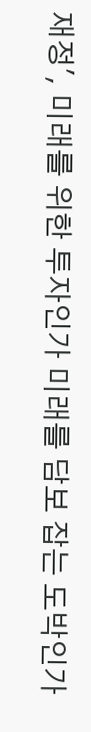재정', 미래를 위한 투자인가 미래를 담보 잡는 도박인가